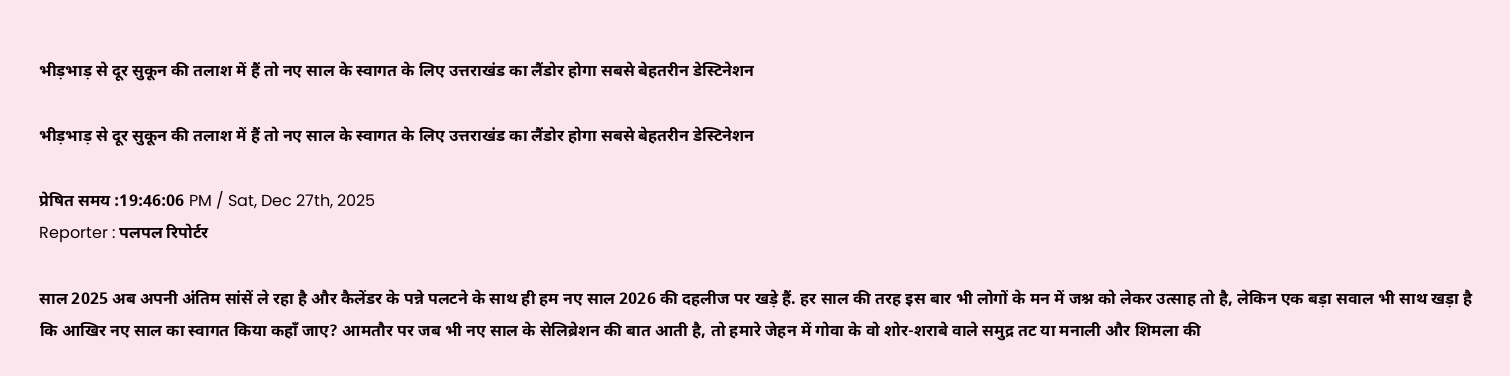भीड़भाड़ से दूर सुकून की तलाश में हैं तो नए साल के स्वागत के लिए उत्तराखंड का लैंडोर होगा सबसे बेहतरीन डेस्टिनेशन

भीड़भाड़ से दूर सुकून की तलाश में हैं तो नए साल के स्वागत के लिए उत्तराखंड का लैंडोर होगा सबसे बेहतरीन डेस्टिनेशन

प्रेषित समय :19:46:06 PM / Sat, Dec 27th, 2025
Reporter : पलपल रिपोर्टर

साल 2025 अब अपनी अंतिम सांसें ले रहा है और कैलेंडर के पन्ने पलटने के साथ ही हम नए साल 2026 की दहलीज पर खड़े हैं. हर साल की तरह इस बार भी लोगों के मन में जश्न को लेकर उत्साह तो है, लेकिन एक बड़ा सवाल भी साथ खड़ा है कि आखिर नए साल का स्वागत किया कहाँ जाए? आमतौर पर जब भी नए साल के सेलिब्रेशन की बात आती है, तो हमारे जेहन में गोवा के वो शोर-शराबे वाले समुद्र तट या मनाली और शिमला की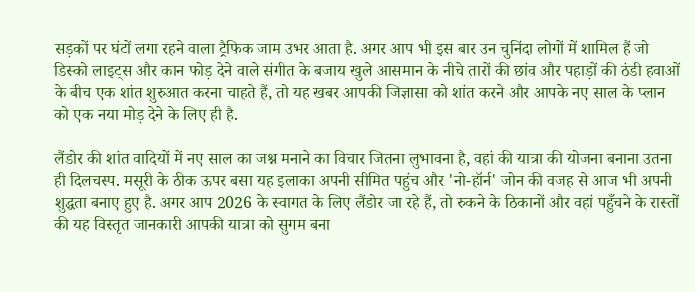सड़कों पर घंटों लगा रहने वाला ट्रैफिक जाम उभर आता है. अगर आप भी इस बार उन चुनिंदा लोगों में शामिल हैं जो डिस्को लाइट्स और कान फोड़ देने वाले संगीत के बजाय खुले आसमान के नीचे तारों की छांव और पहाड़ों की ठंडी हवाओं के बीच एक शांत शुरुआत करना चाहते हैं, तो यह खबर आपकी जिज्ञासा को शांत करने और आपके नए साल के प्लान को एक नया मोड़ देने के लिए ही है.

लैंडोर की शांत वादियों में नए साल का जश्न मनाने का विचार जितना लुभावना है, वहां की यात्रा की योजना बनाना उतना ही दिलचस्प. मसूरी के ठीक ऊपर बसा यह इलाका अपनी सीमित पहुंच और 'नो-हॉर्न' जोन की वजह से आज भी अपनी शुद्धता बनाए हुए है. अगर आप 2026 के स्वागत के लिए लैंडोर जा रहे हैं, तो रुकने के ठिकानों और वहां पहुँचने के रास्तों की यह विस्तृत जानकारी आपकी यात्रा को सुगम बना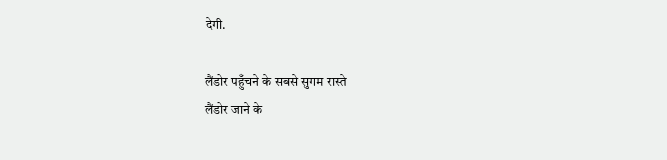देगी.

लैंडोर पहुँचने के सबसे सुगम रास्ते
लैंडोर जाने के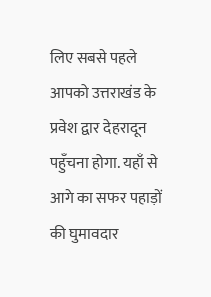लिए सबसे पहले आपको उत्तराखंड के प्रवेश द्वार देहरादून पहुँचना होगा. यहाँ से आगे का सफर पहाड़ों की घुमावदार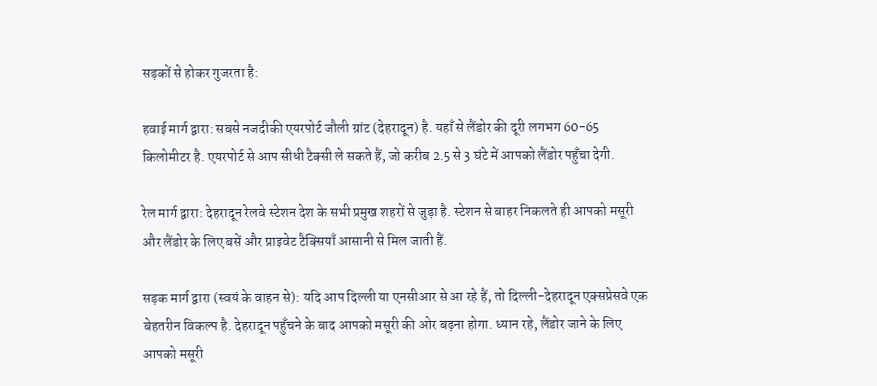सड़कों से होकर गुजरता है:

हवाई मार्ग द्वारा: सबसे नजदीकी एयरपोर्ट जौली ग्रांट (देहरादून) है. यहाँ से लैंडोर की दूरी लगभग 60-65 किलोमीटर है. एयरपोर्ट से आप सीधी टैक्सी ले सकते हैं, जो करीब 2.5 से 3 घंटे में आपको लैंडोर पहुँचा देगी.

रेल मार्ग द्वारा: देहरादून रेलवे स्टेशन देश के सभी प्रमुख शहरों से जुड़ा है. स्टेशन से बाहर निकलते ही आपको मसूरी और लैंडोर के लिए बसें और प्राइवेट टैक्सियाँ आसानी से मिल जाती हैं.

सड़क मार्ग द्वारा (स्वयं के वाहन से): यदि आप दिल्ली या एनसीआर से आ रहे हैं, तो दिल्ली-देहरादून एक्सप्रेसवे एक बेहतरीन विकल्प है. देहरादून पहुँचने के बाद आपको मसूरी की ओर बढ़ना होगा. ध्यान रहे, लैंडोर जाने के लिए आपको मसूरी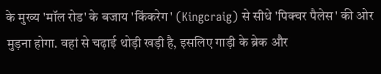के मुख्य 'मॉल रोड' के बजाय 'किंकरेग' (Kingcraig) से सीधे 'पिक्चर पैलेस' की ओर मुड़ना होगा. वहां से चढ़ाई थोड़ी खड़ी है, इसलिए गाड़ी के ब्रेक और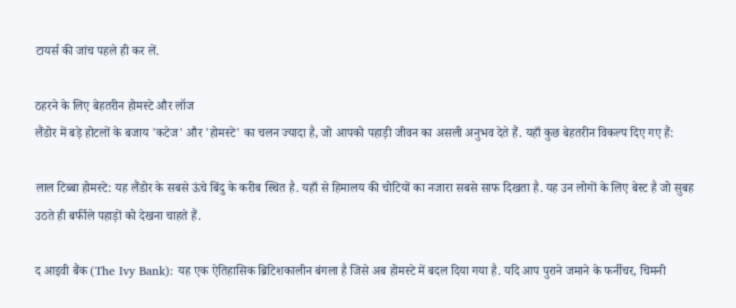टायर्स की जांच पहले ही कर लें.

ठहरने के लिए बेहतरीन होमस्टे और लॉज
लैंडोर में बड़े होटलों के बजाय 'कटेज' और 'होमस्टे' का चलन ज्यादा है, जो आपको पहाड़ी जीवन का असली अनुभव देते हैं. यहाँ कुछ बेहतरीन विकल्प दिए गए हैं:

लाल टिब्बा होमस्टे: यह लैंडोर के सबसे ऊंचे बिंदु के करीब स्थित है. यहाँ से हिमालय की चोटियों का नजारा सबसे साफ दिखता है. यह उन लोगों के लिए बेस्ट है जो सुबह उठते ही बर्फीले पहाड़ों को देखना चाहते हैं.

द आइवी बैंक (The Ivy Bank): यह एक ऐतिहासिक ब्रिटिशकालीन बंगला है जिसे अब होमस्टे में बदल दिया गया है. यदि आप पुराने जमाने के फर्नीचर, चिमनी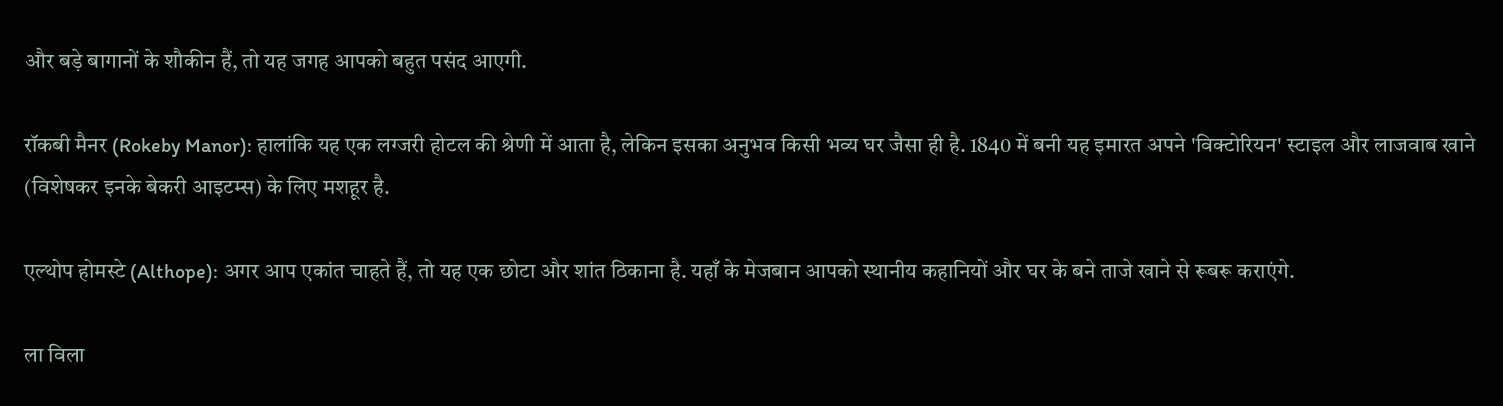और बड़े बागानों के शौकीन हैं, तो यह जगह आपको बहुत पसंद आएगी.

रॉकबी मैनर (Rokeby Manor): हालांकि यह एक लग्जरी होटल की श्रेणी में आता है, लेकिन इसका अनुभव किसी भव्य घर जैसा ही है. 1840 में बनी यह इमारत अपने 'विक्टोरियन' स्टाइल और लाजवाब खाने (विशेषकर इनके बेकरी आइटम्स) के लिए मशहूर है.

एल्थोप होमस्टे (Althope): अगर आप एकांत चाहते हैं, तो यह एक छोटा और शांत ठिकाना है. यहाँ के मेजबान आपको स्थानीय कहानियों और घर के बने ताजे खाने से रूबरू कराएंगे.

ला विला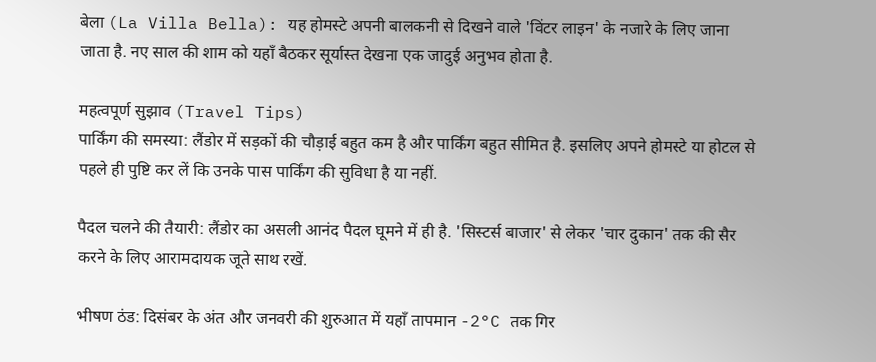बेला (La Villa Bella): यह होमस्टे अपनी बालकनी से दिखने वाले 'विंटर लाइन' के नजारे के लिए जाना जाता है. नए साल की शाम को यहाँ बैठकर सूर्यास्त देखना एक जादुई अनुभव होता है.

महत्वपूर्ण सुझाव (Travel Tips)
पार्किंग की समस्या: लैंडोर में सड़कों की चौड़ाई बहुत कम है और पार्किंग बहुत सीमित है. इसलिए अपने होमस्टे या होटल से पहले ही पुष्टि कर लें कि उनके पास पार्किंग की सुविधा है या नहीं.

पैदल चलने की तैयारी: लैंडोर का असली आनंद पैदल घूमने में ही है. 'सिस्टर्स बाजार' से लेकर 'चार दुकान' तक की सैर करने के लिए आरामदायक जूते साथ रखें.

भीषण ठंड: दिसंबर के अंत और जनवरी की शुरुआत में यहाँ तापमान -2°C तक गिर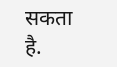सकता है.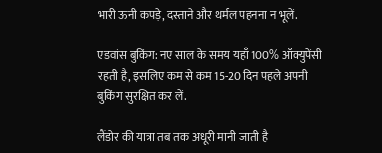भारी ऊनी कपड़े, दस्ताने और थर्मल पहनना न भूलें.

एडवांस बुकिंग: नए साल के समय यहाँ 100% ऑक्युपेंसी रहती है, इसलिए कम से कम 15-20 दिन पहले अपनी बुकिंग सुरक्षित कर लें.

लैंडोर की यात्रा तब तक अधूरी मानी जाती है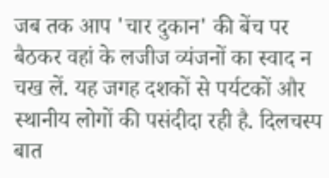जब तक आप 'चार दुकान' की बेंच पर बैठकर वहां के लजीज व्यंजनों का स्वाद न चख लें. यह जगह दशकों से पर्यटकों और स्थानीय लोगों की पसंदीदा रही है. दिलचस्प बात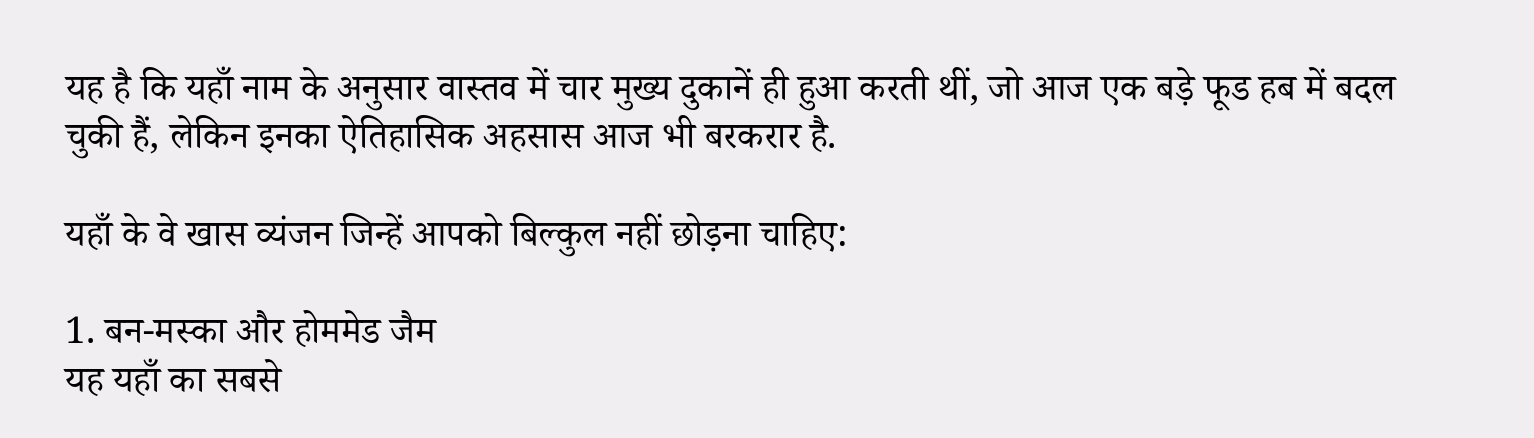यह है कि यहाँ नाम के अनुसार वास्तव में चार मुख्य दुकानें ही हुआ करती थीं, जो आज एक बड़े फूड हब में बदल चुकी हैं, लेकिन इनका ऐतिहासिक अहसास आज भी बरकरार है.

यहाँ के वे खास व्यंजन जिन्हें आपको बिल्कुल नहीं छोड़ना चाहिए:

1. बन-मस्का और होममेड जैम
यह यहाँ का सबसे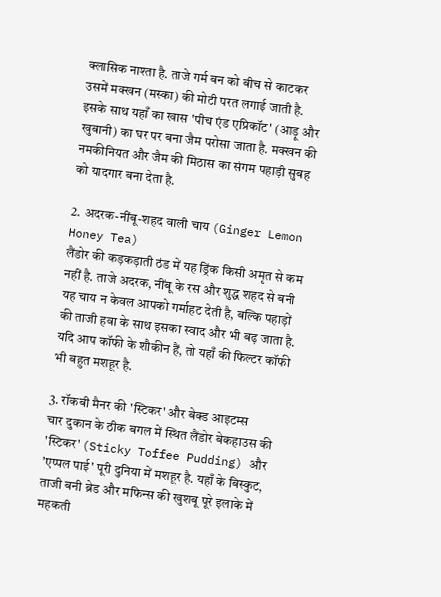क्लासिक नाश्ता है. ताजे गर्म बन को बीच से काटकर उसमें मक्खन (मस्का) की मोटी परत लगाई जाती है. इसके साथ यहाँ का खास 'पीच एंड एप्रिकॉट' (आड़ू और खुबानी) का घर पर बना जैम परोसा जाता है. मक्खन की नमकीनियत और जैम की मिठास का संगम पहाड़ी सुबह को यादगार बना देता है.

2. अदरक-नींबू-शहद वाली चाय (Ginger Lemon Honey Tea)
लैंडोर की कड़कड़ाती ठंड में यह ड्रिंक किसी अमृत से कम नहीं है. ताजे अदरक, नींबू के रस और शुद्ध शहद से बनी यह चाय न केवल आपको गर्माहट देती है, बल्कि पहाड़ों की ताजी हवा के साथ इसका स्वाद और भी बढ़ जाता है. यदि आप कॉफी के शौकीन हैं, तो यहाँ की फिल्टर कॉफी भी बहुत मशहूर है.

3. रॉकबी मैनर की 'स्टिकर' और बेक्ड आइटम्स
चार दुकान के ठीक बगल में स्थित लैंडोर बेकहाउस की 'स्टिकर' (Sticky Toffee Pudding) और 'एप्पल पाई' पूरी दुनिया में मशहूर है. यहाँ के बिस्कुट, ताजी बनी ब्रेड और मफिन्स की खुशबू पूरे इलाके में महकती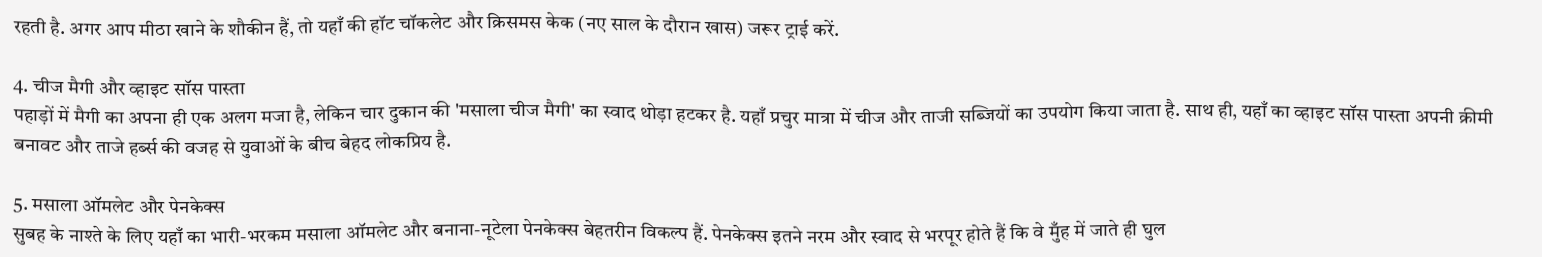रहती है. अगर आप मीठा खाने के शौकीन हैं, तो यहाँ की हॉट चॉकलेट और क्रिसमस केक (नए साल के दौरान खास) जरूर ट्राई करें.

4. चीज मैगी और व्हाइट सॉस पास्ता
पहाड़ों में मैगी का अपना ही एक अलग मजा है, लेकिन चार दुकान की 'मसाला चीज मैगी' का स्वाद थोड़ा हटकर है. यहाँ प्रचुर मात्रा में चीज और ताजी सब्जियों का उपयोग किया जाता है. साथ ही, यहाँ का व्हाइट सॉस पास्ता अपनी क्रीमी बनावट और ताजे हर्ब्स की वजह से युवाओं के बीच बेहद लोकप्रिय है.

5. मसाला ऑमलेट और पेनकेक्स
सुबह के नाश्ते के लिए यहाँ का भारी-भरकम मसाला ऑमलेट और बनाना-नूटेला पेनकेक्स बेहतरीन विकल्प हैं. पेनकेक्स इतने नरम और स्वाद से भरपूर होते हैं कि वे मुँह में जाते ही घुल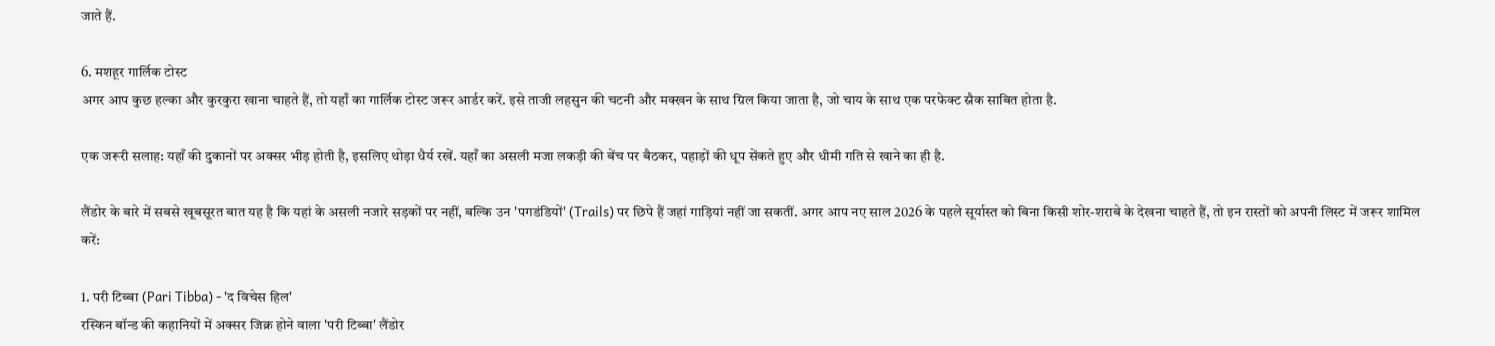जाते हैं.

6. मशहूर गार्लिक टोस्ट
अगर आप कुछ हल्का और कुरकुरा खाना चाहते हैं, तो यहाँ का गार्लिक टोस्ट जरूर आर्डर करें. इसे ताजी लहसुन की चटनी और मक्खन के साथ ग्रिल किया जाता है, जो चाय के साथ एक परफेक्ट स्नैक साबित होता है.

एक जरूरी सलाह: यहाँ की दुकानों पर अक्सर भीड़ होती है, इसलिए थोड़ा धैर्य रखें. यहाँ का असली मजा लकड़ी की बेंच पर बैठकर, पहाड़ों की धूप सेंकते हुए और धीमी गति से खाने का ही है.

लैंडोर के बारे में सबसे खूबसूरत बात यह है कि यहां के असली नजारे सड़कों पर नहीं, बल्कि उन 'पगडंडियों' (Trails) पर छिपे हैं जहां गाड़ियां नहीं जा सकतीं. अगर आप नए साल 2026 के पहले सूर्यास्त को बिना किसी शोर-शराबे के देखना चाहते हैं, तो इन रास्तों को अपनी लिस्ट में जरूर शामिल करें:

1. परी टिब्बा (Pari Tibba) - 'द विचेस हिल'
रस्किन बॉन्ड की कहानियों में अक्सर जिक्र होने वाला 'परी टिब्बा' लैंडोर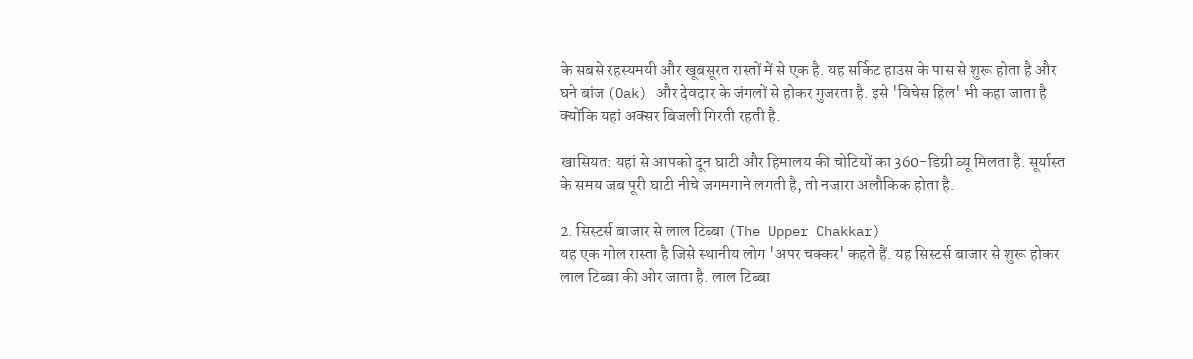के सबसे रहस्यमयी और खूबसूरत रास्तों में से एक है. यह सर्किट हाउस के पास से शुरू होता है और घने बांज (Oak) और देवदार के जंगलों से होकर गुजरता है. इसे 'विचेस हिल' भी कहा जाता है क्योंकि यहां अक्सर बिजली गिरती रहती है.

खासियत: यहां से आपको दून घाटी और हिमालय की चोटियों का 360-डिग्री व्यू मिलता है. सूर्यास्त के समय जब पूरी घाटी नीचे जगमगाने लगती है, तो नजारा अलौकिक होता है.

2. सिस्टर्स बाजार से लाल टिब्बा (The Upper Chakkar)
यह एक गोल रास्ता है जिसे स्थानीय लोग 'अपर चक्कर' कहते हैं. यह सिस्टर्स बाजार से शुरू होकर लाल टिब्बा की ओर जाता है. लाल टिब्बा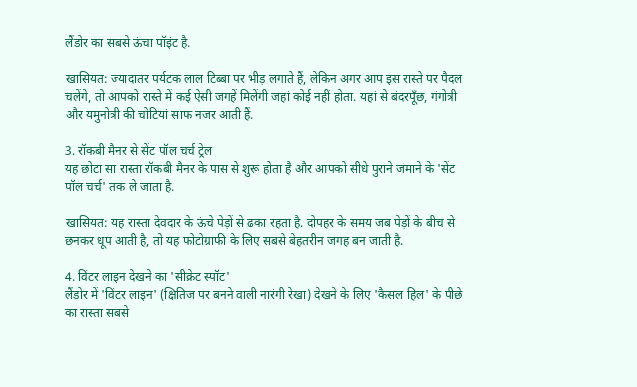लैंडोर का सबसे ऊंचा पॉइंट है.

खासियत: ज्यादातर पर्यटक लाल टिब्बा पर भीड़ लगाते हैं, लेकिन अगर आप इस रास्ते पर पैदल चलेंगे, तो आपको रास्ते में कई ऐसी जगहें मिलेंगी जहां कोई नहीं होता. यहां से बंदरपूँछ, गंगोत्री और यमुनोत्री की चोटियां साफ नजर आती हैं.

3. रॉकबी मैनर से सेंट पॉल चर्च ट्रेल
यह छोटा सा रास्ता रॉकबी मैनर के पास से शुरू होता है और आपको सीधे पुराने जमाने के 'सेंट पॉल चर्च' तक ले जाता है.

खासियत: यह रास्ता देवदार के ऊंचे पेड़ों से ढका रहता है. दोपहर के समय जब पेड़ों के बीच से छनकर धूप आती है, तो यह फोटोग्राफी के लिए सबसे बेहतरीन जगह बन जाती है.

4. विंटर लाइन देखने का 'सीक्रेट स्पॉट'
लैंडोर में 'विंटर लाइन' (क्षितिज पर बनने वाली नारंगी रेखा) देखने के लिए 'कैसल हिल' के पीछे का रास्ता सबसे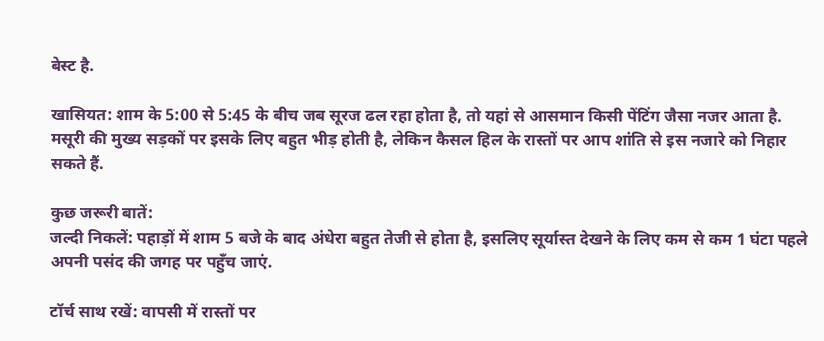बेस्ट है.

खासियत: शाम के 5:00 से 5:45 के बीच जब सूरज ढल रहा होता है, तो यहां से आसमान किसी पेंटिंग जैसा नजर आता है. मसूरी की मुख्य सड़कों पर इसके लिए बहुत भीड़ होती है, लेकिन कैसल हिल के रास्तों पर आप शांति से इस नजारे को निहार सकते हैं.

कुछ जरूरी बातें:
जल्दी निकलें: पहाड़ों में शाम 5 बजे के बाद अंधेरा बहुत तेजी से होता है, इसलिए सूर्यास्त देखने के लिए कम से कम 1 घंटा पहले अपनी पसंद की जगह पर पहुँच जाएं.

टॉर्च साथ रखें: वापसी में रास्तों पर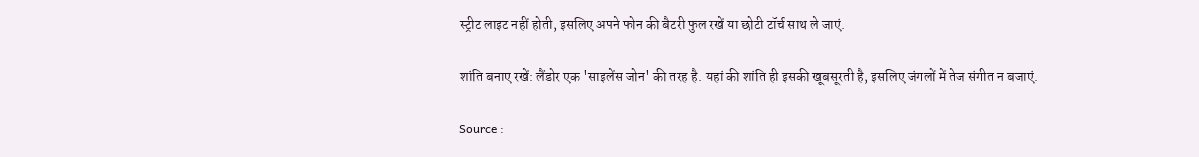स्ट्रीट लाइट नहीं होती, इसलिए अपने फोन की बैटरी फुल रखें या छोटी टॉर्च साथ ले जाएं.

शांति बनाए रखें: लैंडोर एक 'साइलेंस जोन' की तरह है. यहां की शांति ही इसकी खूबसूरती है, इसलिए जंगलों में तेज संगीत न बजाएं.

Source :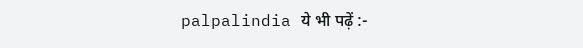palpalindia ये भी पढ़ें :-